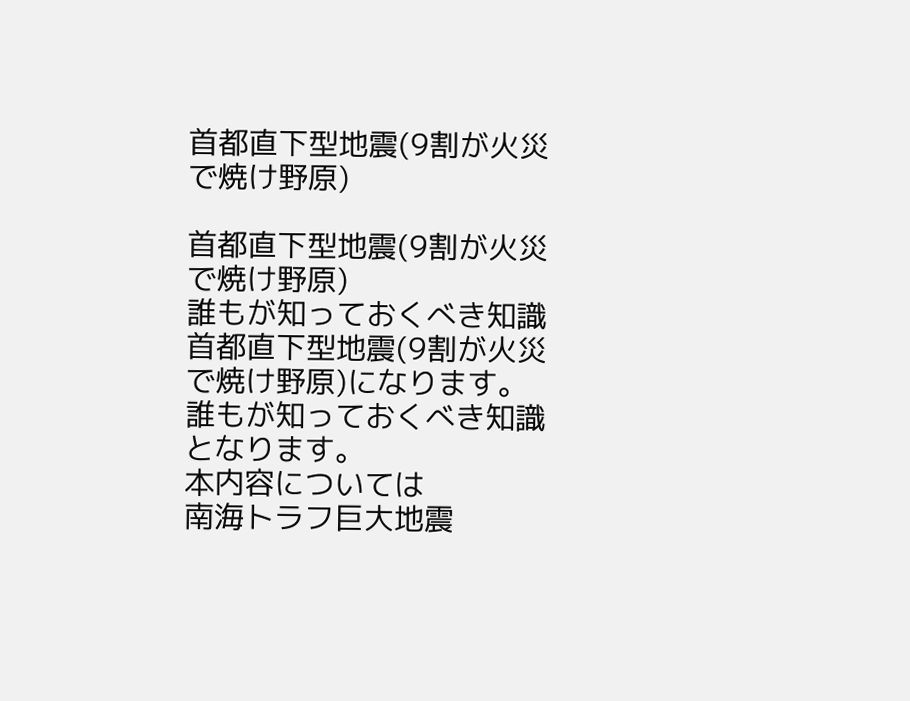首都直下型地震(9割が火災で焼け野原)

首都直下型地震(9割が火災で焼け野原)
誰もが知っておくべき知識
首都直下型地震(9割が火災で焼け野原)になります。
誰もが知っておくべき知識となります。
本内容については
南海トラフ巨大地震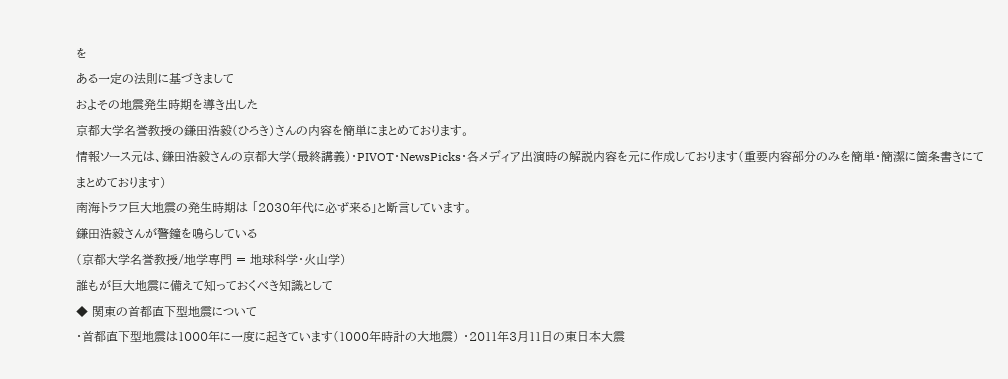を
ある一定の法則に基づきまして
およその地震発生時期を導き出した
京都大学名誉教授の鎌田浩毅(ひろき)さんの内容を簡単にまとめております。
情報ソース元は、鎌田浩毅さんの京都大学(最終講義)・PIVOT・NewsPicks・各メディア出演時の解説内容を元に作成しております(重要内容部分のみを簡単・簡潔に箇条書きにてまとめております)
南海トラフ巨大地震の発生時期は 「2030年代に必ず来る」と断言しています。
鎌田浩毅さんが警鐘を鳴らしている
(京都大学名誉教授/地学専門 = 地球科学・火山学)
誰もが巨大地震に備えて知っておくべき知識として
◆ 関東の首都直下型地震について
・首都直下型地震は1000年に一度に起きています(1000年時計の大地震) ・2011年3月11日の東日本大震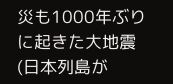災も1000年ぶりに起きた大地震(日本列島が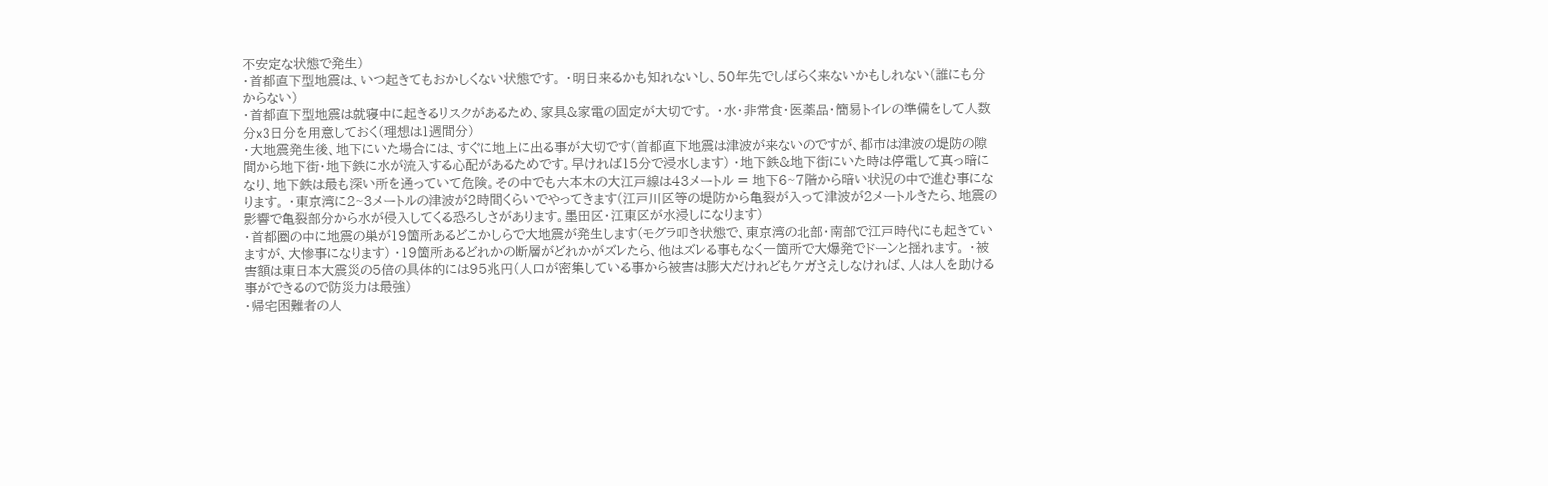不安定な状態で発生)
・首都直下型地震は、いつ起きてもおかしくない状態です。 ・明日来るかも知れないし、50年先でしばらく来ないかもしれない(誰にも分からない)
・首都直下型地震は就寝中に起きるリスクがあるため、家具&家電の固定が大切です。 ・水・非常食・医薬品・簡易トイレの準備をして人数分x3日分を用意しておく(理想は1週間分)
・大地震発生後、地下にいた場合には、すぐに地上に出る事が大切です(首都直下地震は津波が来ないのですが、都市は津波の堤防の隙間から地下街・地下鉄に水が流入する心配があるためです。早ければ15分で浸水します) ・地下鉄&地下街にいた時は停電して真っ暗になり、地下鉄は最も深い所を通っていて危険。その中でも六本木の大江戸線は43メートル = 地下6~7階から暗い状況の中で進む事になります。 ・東京湾に2~3メートルの津波が2時間くらいでやってきます(江戸川区等の堤防から亀裂が入って津波が2メートルきたら、地震の影響で亀裂部分から水が侵入してくる恐ろしさがあります。墨田区・江東区が水浸しになります)
・首都圏の中に地震の巣が19箇所あるどこかしらで大地震が発生します(モグラ叩き状態で、東京湾の北部・南部で江戸時代にも起きていますが、大惨事になります) ・19箇所あるどれかの断層がどれかがズレたら、他はズレる事もなく一箇所で大爆発でドーンと揺れます。 ・被害額は東日本大震災の5倍の具体的には95兆円(人口が密集している事から被害は膨大だけれどもケガさえしなければ、人は人を助ける事ができるので防災力は最強)
・帰宅困難者の人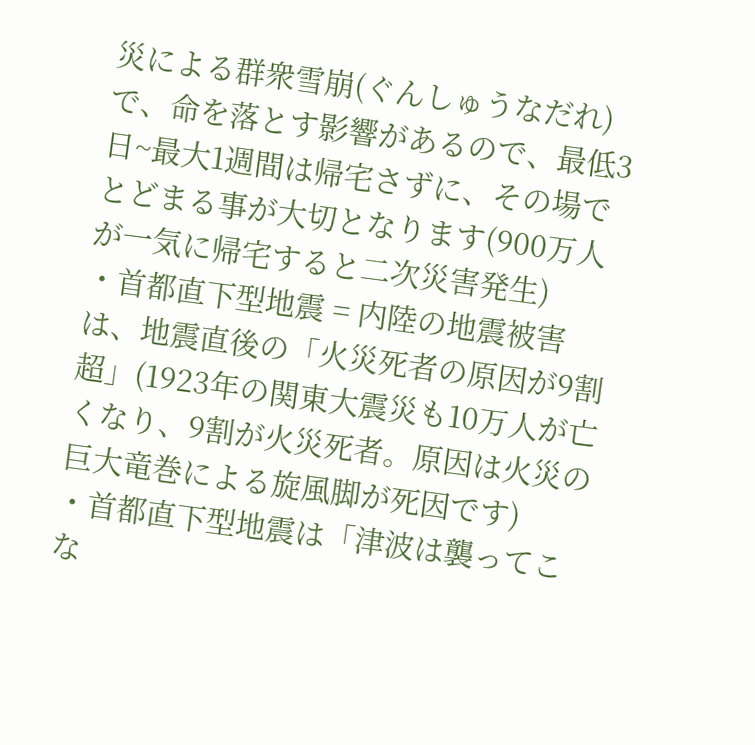災による群衆雪崩(ぐんしゅうなだれ)で、命を落とす影響があるので、最低3日~最大1週間は帰宅さずに、その場でとどまる事が大切となります(900万人が一気に帰宅すると二次災害発生)
・首都直下型地震 = 内陸の地震被害は、地震直後の「火災死者の原因が9割超」(1923年の関東大震災も10万人が亡くなり、9割が火災死者。原因は火災の巨大竜巻による旋風脚が死因です)
・首都直下型地震は「津波は襲ってこな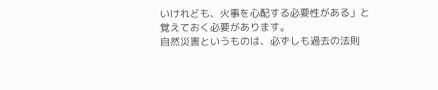いけれども、火事を心配する必要性がある」と覚えておく必要があります。
自然災害というものは、必ずしも過去の法則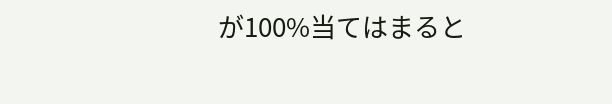が100%当てはまると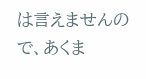は言えませんので、あくま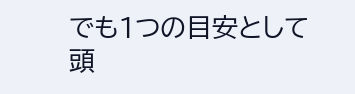でも1つの目安として頭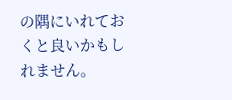の隅にいれておくと良いかもしれません。